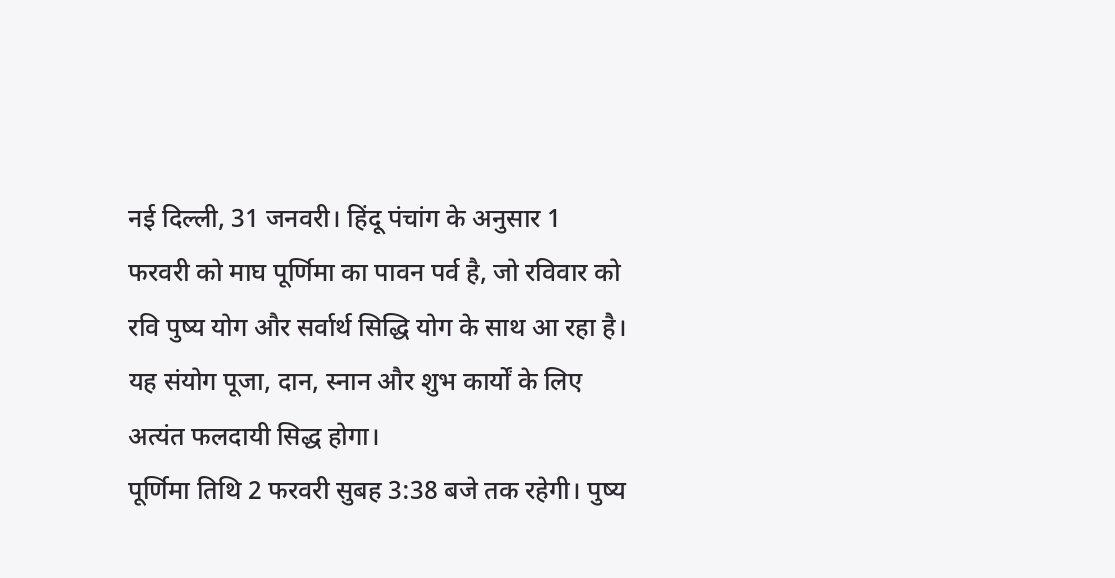नई दिल्ली, 31 जनवरी। हिंदू पंचांग के अनुसार 1 फरवरी को माघ पूर्णिमा का पावन पर्व है, जो रविवार को रवि पुष्य योग और सर्वार्थ सिद्धि योग के साथ आ रहा है। यह संयोग पूजा, दान, स्नान और शुभ कार्यों के लिए अत्यंत फलदायी सिद्ध होगा।
पूर्णिमा तिथि 2 फरवरी सुबह 3:38 बजे तक रहेगी। पुष्य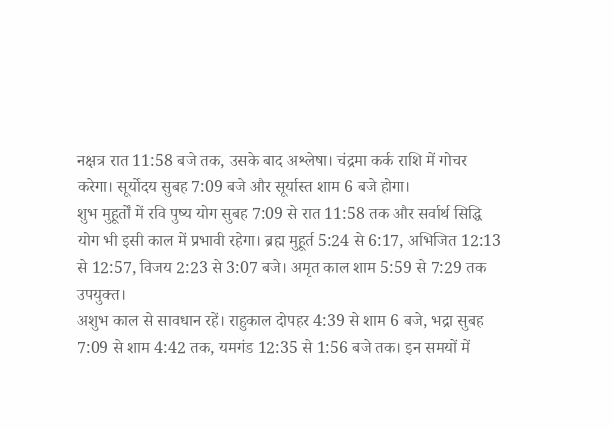नक्षत्र रात 11:58 बजे तक, उसके बाद अश्लेषा। चंद्रमा कर्क राशि में गोचर करेगा। सूर्योदय सुबह 7:09 बजे और सूर्यास्त शाम 6 बजे होगा।
शुभ मुहूर्तों में रवि पुष्य योग सुबह 7:09 से रात 11:58 तक और सर्वार्थ सिद्धि योग भी इसी काल में प्रभावी रहेगा। ब्रह्म मुहूर्त 5:24 से 6:17, अभिजित 12:13 से 12:57, विजय 2:23 से 3:07 बजे। अमृत काल शाम 5:59 से 7:29 तक उपयुक्त।
अशुभ काल से सावधान रहें। राहुकाल दोपहर 4:39 से शाम 6 बजे, भद्रा सुबह 7:09 से शाम 4:42 तक, यमगंड 12:35 से 1:56 बजे तक। इन समयों में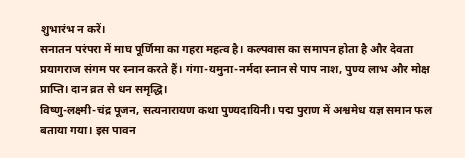शुभारंभ न करें।
सनातन परंपरा में माघ पूर्णिमा का गहरा महत्व है। कल्पवास का समापन होता है और देवता प्रयागराज संगम पर स्नान करते हैं। गंगा-यमुना-नर्मदा स्नान से पाप नाश, पुण्य लाभ और मोक्ष प्राप्ति। दान व्रत से धन समृद्धि।
विष्णु-लक्ष्मी-चंद्र पूजन, सत्यनारायण कथा पुण्यदायिनी। पद्म पुराण में अश्वमेध यज्ञ समान फल बताया गया। इस पावन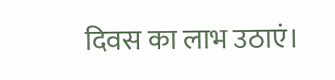दिवस का लाभ उठाएं।